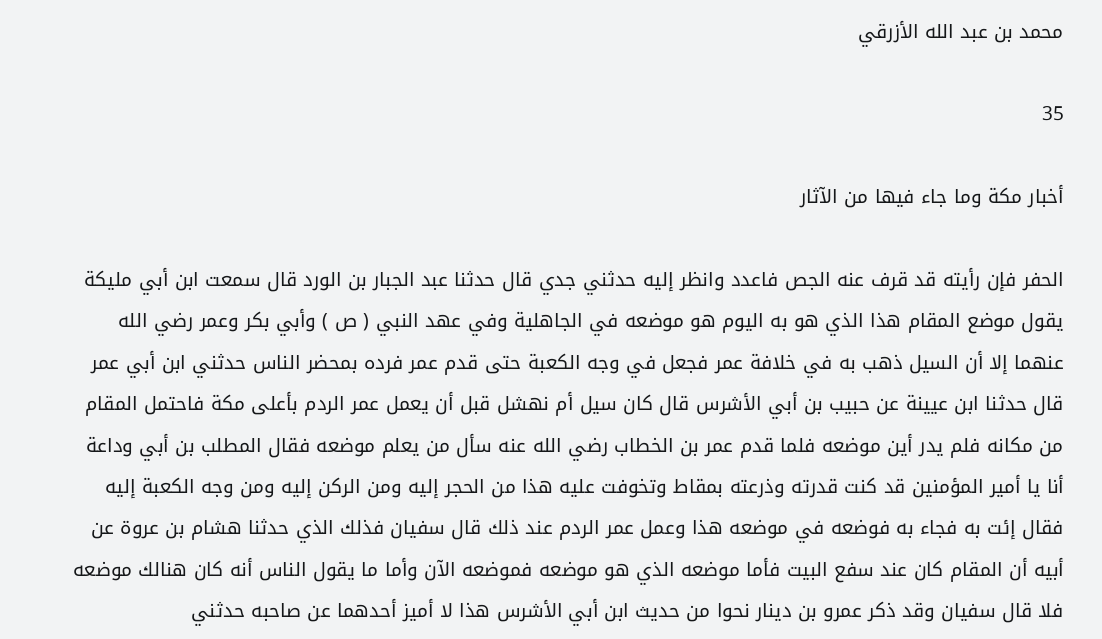محمد بن عبد الله الأزرقي

35

أخبار مكة وما جاء فيها من الآثار

الحفر فإن رأيته قد قرف عنه الجص فاعدد وانظر إليه حدثني جدي قال حدثنا عبد الجبار بن الورد قال سمعت ابن أبي مليكة يقول موضع المقام هذا الذي هو به اليوم هو موضعه في الجاهلية وفي عهد النبي ( ص ) وأبي بكر وعمر رضي الله عنهما إلا أن السيل ذهب به في خلافة عمر فجعل في وجه الكعبة حتى قدم عمر فرده بمحضر الناس حدثني ابن أبي عمر قال حدثنا ابن عيينة عن حبيب بن أبي الأشرس قال كان سيل أم نهشل قبل أن يعمل عمر الردم بأعلى مكة فاحتمل المقام من مكانه فلم يدر أين موضعه فلما قدم عمر بن الخطاب رضي الله عنه سأل من يعلم موضعه فقال المطلب بن أبي وداعة أنا يا أمير المؤمنين قد كنت قدرته وذرعته بمقاط وتخوفت عليه هذا من الحجر إليه ومن الركن إليه ومن وجه الكعبة إليه فقال إئت به فجاء به فوضعه في موضعه هذا وعمل عمر الردم عند ذلك قال سفيان فذلك الذي حدثنا هشام بن عروة عن أبيه أن المقام كان عند سفع البيت فأما موضعه الذي هو موضعه فموضعه الآن وأما ما يقول الناس أنه كان هنالك موضعه فلا قال سفيان وقد ذكر عمرو بن دينار نحوا من حديث ابن أبي الأشرس هذا لا أميز أحدهما عن صاحبه حدثني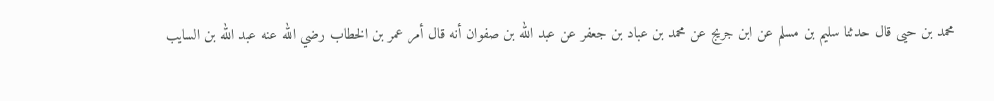محمد بن حيى قال حدثنا سليم بن مسلم عن ابن جريج عن محمد بن عباد بن جعفر عن عبد الله بن صفوان أنه قال أمر عمر بن الخطاب رضي الله عنه عبد الله بن السايب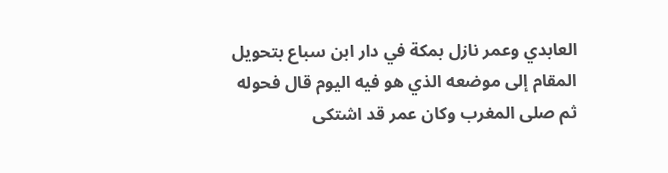العابدي وعمر نازل بمكة في دار ابن سباع بتحويل المقام إلى موضعه الذي هو فيه اليوم قال فحوله ثم صلى المغرب وكان عمر قد اشتكى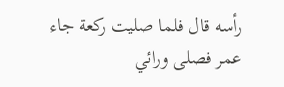رأسه قال فلما صليت ركعة جاء عمر فصلى ورائي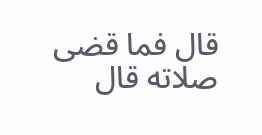قال فما قضى صلاته قال